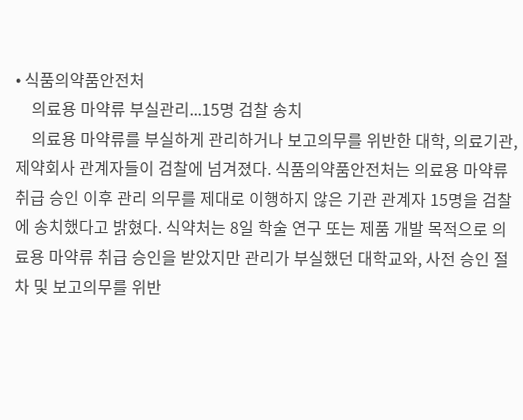• 식품의약품안전처
    의료용 마약류 부실관리...15명 검찰 송치
    의료용 마약류를 부실하게 관리하거나 보고의무를 위반한 대학, 의료기관, 제약회사 관계자들이 검찰에 넘겨졌다. 식품의약품안전처는 의료용 마약류 취급 승인 이후 관리 의무를 제대로 이행하지 않은 기관 관계자 15명을 검찰에 송치했다고 밝혔다. 식약처는 8일 학술 연구 또는 제품 개발 목적으로 의료용 마약류 취급 승인을 받았지만 관리가 부실했던 대학교와, 사전 승인 절차 및 보고의무를 위반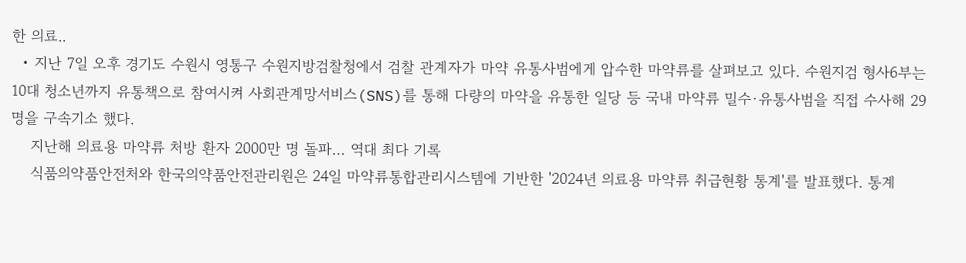한 의료..
  • 지난 7일 오후 경기도 수원시 영통구 수원지방검찰청에서 검찰 관계자가 마약 유통사범에게 압수한 마약류를 살펴보고 있다. 수원지검 형사6부는 10대 청소년까지 유통책으로 참여시켜 사회관계망서비스(SNS)를 통해 다량의 마약을 유통한 일당 등 국내 마약류 밀수·유통사범을 직접 수사해 29명을 구속기소 했다.
    지난해 의료용 마약류 처방 환자 2000만 명 돌파… 역대 최다 기록
    식품의약품안전처와 한국의약품안전관리원은 24일 마약류통합관리시스템에 기반한 '2024년 의료용 마약류 취급현황 통계'를 발표했다. 통계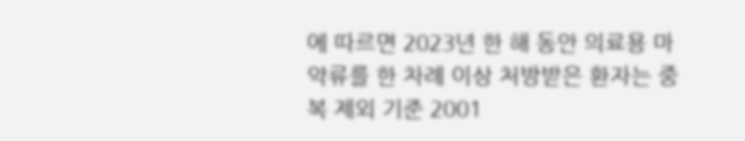에 따르면 2023년 한 해 동안 의료용 마약류를 한 차례 이상 처방받은 환자는 중복 제외 기준 2001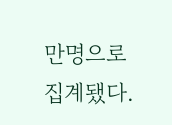만명으로 집계됐다.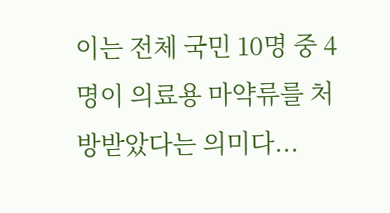이는 전체 국민 10명 중 4명이 의료용 마약류를 처방받았다는 의미다...